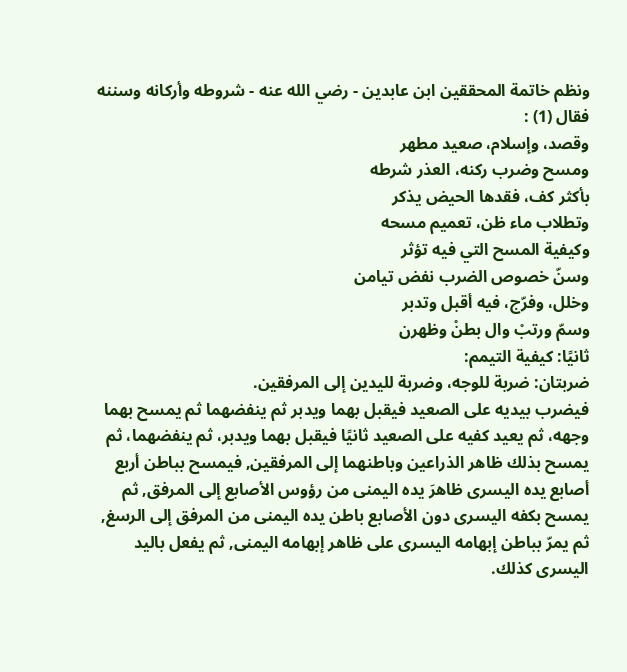ونظم خاتمة المحققين ابن عابدين - رضي الله عنه - شروطه وأركانه وسننه فقال (1) :
وقصد، وإسلام، صعيد مطهر
ومسح وضرب ركنه، العذر شرطه
بأكثر كف، فقدها الحيض يذكر
وتطلاب ماء ظن، تعميم مسحه
وكيفية المسح التي فيه تؤثر
وسنّ خصوص الضرب نفض تيامن
وخلل، وفرّج، فيه أقبل وتدبر
وسمّ ورتبْ وال بطنْ وظهرن
ثانيًا: كيفية التيمم:
ضربتان: ضربة للوجه، وضربة لليدين إلى المرفقين.
فيضرب بيديه على الصعيد فيقبل بهما ويدبر ثم ينفضهما ثم يمسح بهما وجهه، ثم يعيد كفيه على الصعيد ثانيًا فيقبل بهما ويدبر، ثم ينفضهما، ثم يمسح بذلك ظاهر الذراعين وباطنهما إلى المرفقين, فيمسح بباطن أربع أصابع يده اليسرى ظاهرَ يده اليمنى من رؤوس الأصابع إلى المرفق, ثم يمسح بكفه اليسرى دون الأصابع باطن يده اليمنى من المرفق إلى الرسغ, ثم يمرّ بباطن إبهامه اليسرى على ظاهر إبهامه اليمنى, ثم يفعل باليد اليسرى كذلك.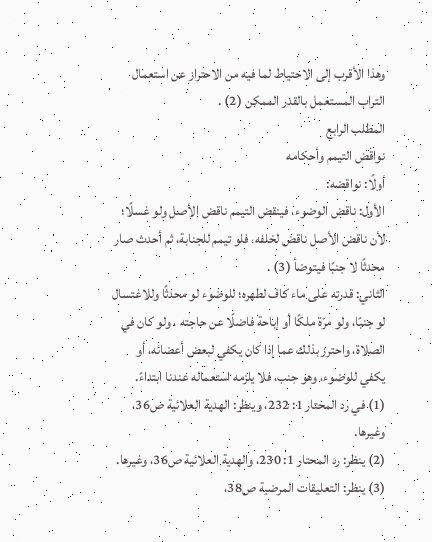وهذا الأقرب إلى الاحتياط لما فيه من الاحتراز عن استعمال التراب المستعمل بالقدر الممكن (2) .
المطلب الرابع
نواقض التيمم وأحكامه
أولًا: نواقضه:
الأول: ناقض الوضوء، فينقض التيمم ناقض الأصل ولو غسلًا؛ لأن ناقض الأصل ناقض لخلفه، فلو تيمم للجنابة، ثم أحدث صار محدثًا لا جنبًا فيتوضأ (3) .
الثاني: قدرته على ماء كاف لطهره؛ للوضوء لو محدثًا وللاغتسال لو جنبًا، ولو مرّة ملكًا أو إباحة فاضلًا عن حاجته ، ولو كان في الصلاة، واحترز بذلك عما إذا كان يكفي لبعض أعضائه، أو يكفي للوضوء، وهو جنب، فلا يلزمه استعماله عندنا ابتداءً.
(1) في رد المحتار 1: 232، وينظر: الهدية العلائية ص36، وغيرها.
(2) ينظر: رد المحتار 1: 230، والهدية العلائية ص36، وغيرها.
(3) ينظر: التعليقات المرضية ص38،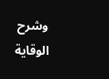وشرح الوقاية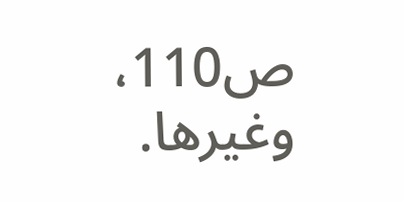ص110، وغيرها.